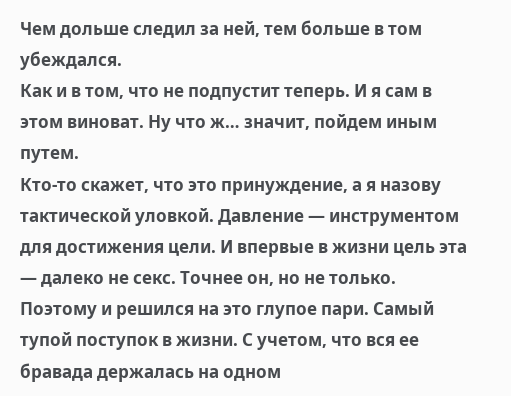Чем дольше следил за ней, тем больше в том убеждался.
Как и в том, что не подпустит теперь. И я сам в этом виноват. Ну что ж… значит, пойдем иным путем.
Кто-то скажет, что это принуждение, а я назову тактической уловкой. Давление — инструментом для достижения цели. И впервые в жизни цель эта — далеко не секс. Точнее он, но не только. Поэтому и решился на это глупое пари. Самый тупой поступок в жизни. С учетом, что вся ее бравада держалась на одном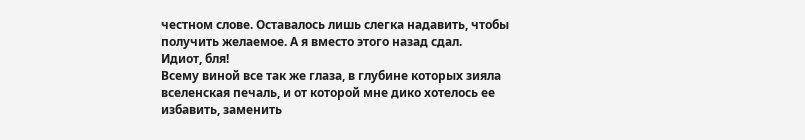честном слове. Оставалось лишь слегка надавить, чтобы получить желаемое. А я вместо этого назад сдал.
Идиот, бля!
Всему виной все так же глаза, в глубине которых зияла вселенская печаль, и от которой мне дико хотелось ее избавить, заменить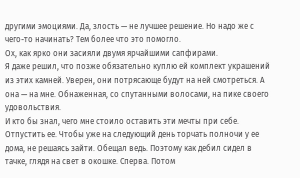другими эмоциями. Да, злость — не лучшее решение. Но надо же с чего-то начинать? Тем более что это помогло.
Ох, как ярко они засияли двумя ярчайшими сапфирами.
Я даже решил, что позже обязательно куплю ей комплект украшений из этих камней. Уверен, они потрясающе будут на ней смотреться. А она — на мне. Обнаженная, со спутанными волосами, на пике своего удовольствия.
И кто бы знал, чего мне стоило оставить эти мечты при себе. Отпустить ее. Чтобы уже на следующий день торчать полночи у ее дома, не решаясь зайти. Обещал ведь. Поэтому как дебил сидел в тачке, глядя на свет в окошке. Сперва. Потом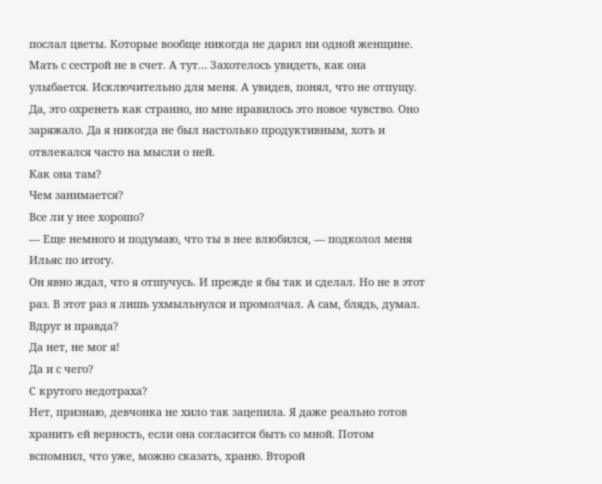послал цветы. Которые вообще никогда не дарил ни одной женщине. Мать с сестрой не в счет. А тут… Захотелось увидеть, как она улыбается. Исключительно для меня. А увидев, понял, что не отпущу. Да, это охренеть как странно, но мне нравилось это новое чувство. Оно заряжало. Да я никогда не был настолько продуктивным, хоть и отвлекался часто на мысли о ней.
Как она там?
Чем занимается?
Все ли у нее хорошо?
— Еще немного и подумаю, что ты в нее влюбился, — подколол меня Ильяс по итогу.
Он явно ждал, что я отшучусь. И прежде я бы так и сделал. Но не в этот раз. В этот раз я лишь ухмыльнулся и промолчал. А сам, блядь, думал.
Вдруг и правда?
Да нет, не мог я!
Да и с чего?
С крутого недотраха?
Нет, признаю, девчонка не хило так зацепила. Я даже реально готов хранить ей верность, если она согласится быть со мной. Потом вспомнил, что уже, можно сказать, храню. Второй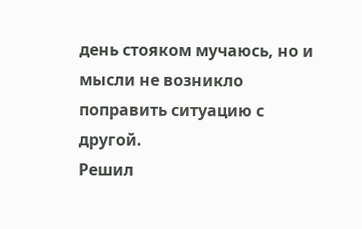день стояком мучаюсь, но и мысли не возникло поправить ситуацию с другой.
Решил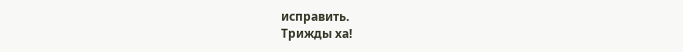исправить.
Трижды ха!